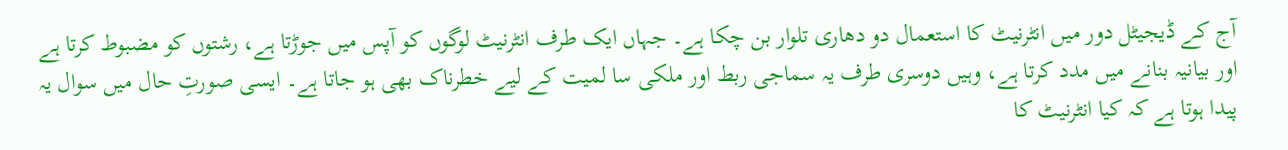آج کے ڈیجیٹل دور میں انٹرنیٹ کا استعمال دو دھاری تلوار بن چکا ہے۔ جہاں ایک طرف انٹرنیٹ لوگوں کو آپس میں جوڑتا ہے، رشتوں کو مضبوط کرتا ہے اور بیانیہ بنانے میں مدد کرتا ہے، وہیں دوسری طرف یہ سماجی ربط اور ملکی سا لمیت کے لیے خطرناک بھی ہو جاتا ہے۔ ایسی صورتِ حال میں سوال یہ پیدا ہوتا ہے کہ کیا انٹرنیٹ کا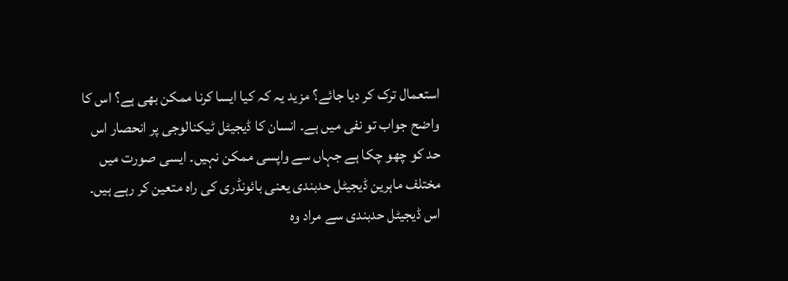استعمال ترک کر دیا جائے؟ مزید یہ کہ کیا ایسا کرنا ممکن بھی ہے؟ اس کا واضح جواب تو نفی میں ہے۔ انسان کا ڈیجیٹل ٹیکنالوجی پر انحصار اس حد کو چھو چکا ہے جہاں سے واپسی ممکن نہیں۔ ایسی صورت میں مختلف ماہرین ڈیجیٹل حدبندی یعنی بائونڈری کی راہ متعین کر رہے ہیں۔
اس ڈیجیٹل حدبندی سے مراد وہ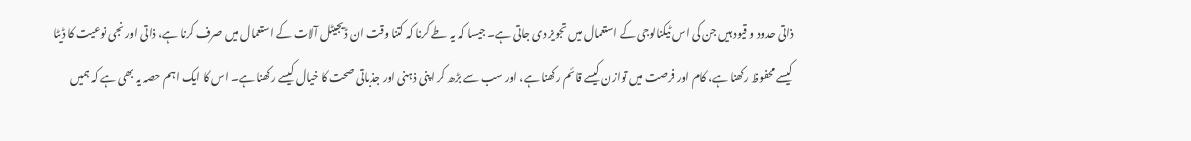ذاتی حدود و قیود ہیں جن کی اس ٹیکنالوجی کے استعمال میں تجویز دی جاتی ہے۔ جیسا کہ یہ طے کرنا کہ کتنا وقت ان ڈیجیٹل آلات کے استعمال میں صرف کرنا ہے، ذاتی اور نجی نوعیت کا ڈیٹا کیسے محفوظ رکھنا ہے، کام اور فرصت میں توازن کیسے قائم رکھنا ہے، اور سب سے بڑھ کر اپنی ذہنی اور جذباتی صحت کا خیال کیسے رکھنا ہے۔ اس کا ایک اہم حصہ یہ بھی ہے کہ ہمیں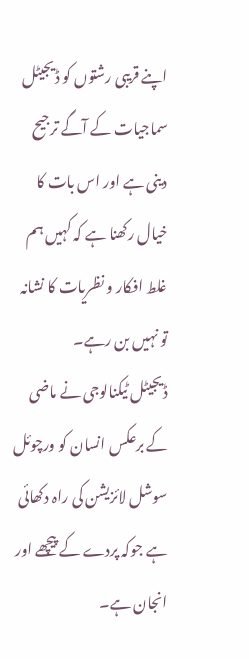اپنے قریبی رشتوں کو ڈیجیٹل سماجیات کے آگے ترجیح دینی ہے اور اس بات کا خیال رکھنا ہے کہ کہیں ہم غلط افکار و نظریات کا نشانہ تو نہیں بن رہے۔
ڈیجیٹل ٹیکنالوجی نے ماضی کے برعکس انسان کو ورچوئل سوشل لائزیشن کی راہ دکھائی ہے جوکہ پردے کے پیچھے اور انجان ہے۔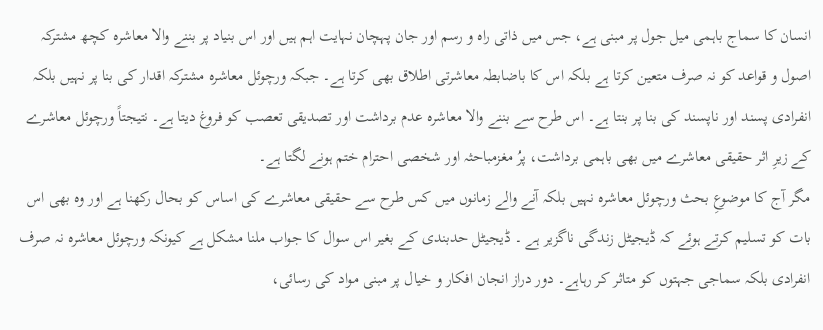انسان کا سماج باہمی میل جول پر مبنی ہے، جس میں ذاتی راہ و رسم اور جان پہچان نہایت اہم ہیں اور اس بنیاد پر بننے والا معاشرہ کچھ مشترکہ اصول و قواعد کو نہ صرف متعین کرتا ہے بلکہ اس کا باضابطہ معاشرتی اطلاق بھی کرتا ہے۔ جبکہ ورچوئل معاشرہ مشترکہ اقدار کی بنا پر نہیں بلکہ انفرادی پسند اور ناپسند کی بنا پر بنتا ہے۔ اس طرح سے بننے والا معاشرہ عدم برداشت اور تصدیقی تعصب کو فروغ دیتا ہے۔ نتیجتاً ورچوئل معاشرے کے زیرِ اثر حقیقی معاشرے میں بھی باہمی برداشت، پرُ مغزمباحثہ اور شخصی احترام ختم ہونے لگتا ہے۔
مگر آج کا موضوعِ بحث ورچوئل معاشرہ نہیں بلکہ آنے والے زمانوں میں کس طرح سے حقیقی معاشرے کی اساس کو بحال رکھنا ہے اور وہ بھی اس بات کو تسلیم کرتے ہوئے کہ ڈیجیٹل زندگی ناگزیر ہے ۔ ڈیجیٹل حدبندی کے بغیر اس سوال کا جواب ملنا مشکل ہے کیونکہ ورچوئل معاشرہ نہ صرف انفرادی بلکہ سماجی جہتوں کو متاثر کر رہاہے۔ دور دراز انجان افکار و خیال پر مبنی مواد کی رسائی،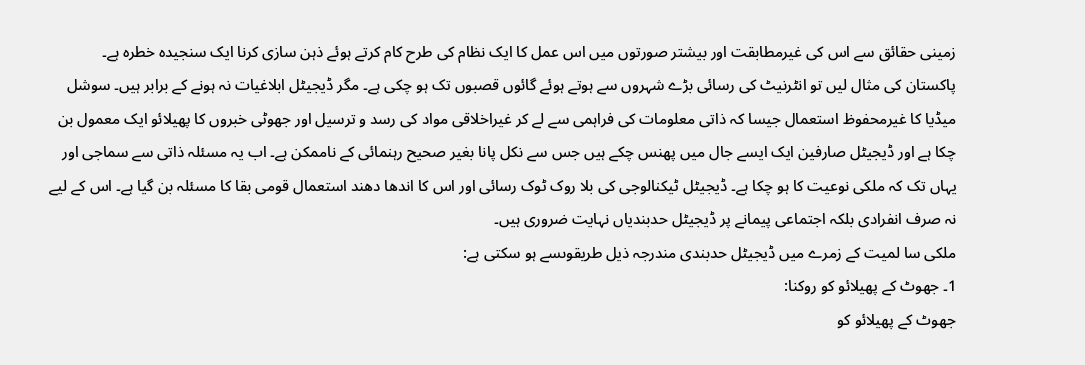زمینی حقائق سے اس کی غیرمطابقت اور بیشتر صورتوں میں اس عمل کا ایک نظام کی طرح کام کرتے ہوئے ذہن سازی کرنا ایک سنجیدہ خطرہ ہے۔
پاکستان کی مثال لیں تو انٹرنیٹ کی رسائی بڑے شہروں سے ہوتے ہوئے گائوں قصبوں تک ہو چکی ہے۔ مگر ڈیجیٹل ابلاغیات نہ ہونے کے برابر ہیں۔ سوشل میڈیا کا غیرمحفوظ استعمال جیسا کہ ذاتی معلومات کی فراہمی سے لے کر غیراخلاقی مواد کی رسد و ترسیل اور جھوٹی خبروں کا پھیلائو ایک معمول بن چکا ہے اور ڈیجیٹل صارفین ایک ایسے جال میں پھنس چکے ہیں جس سے نکل پانا بغیر صحیح رہنمائی کے ناممکن ہے۔ اب یہ مسئلہ ذاتی سے سماجی اور یہاں تک کہ ملکی نوعیت کا ہو چکا ہے۔ ڈیجیٹل ٹیکنالوجی کی بلا روک ٹوک رسائی اور اس کا اندھا دھند استعمال قومی بقا کا مسئلہ بن گیا ہے۔ اس کے لیے نہ صرف انفرادی بلکہ اجتماعی پیمانے پر ڈیجیٹل حدبندیاں نہایت ضروری ہیں۔
ملکی سا لمیت کے زمرے میں ڈیجیٹل حدبندی مندرجہ ذیل طریقوںسے ہو سکتی ہے:
1۔ جھوٹ کے پھیلائو کو روکنا:
جھوٹ کے پھیلائو کو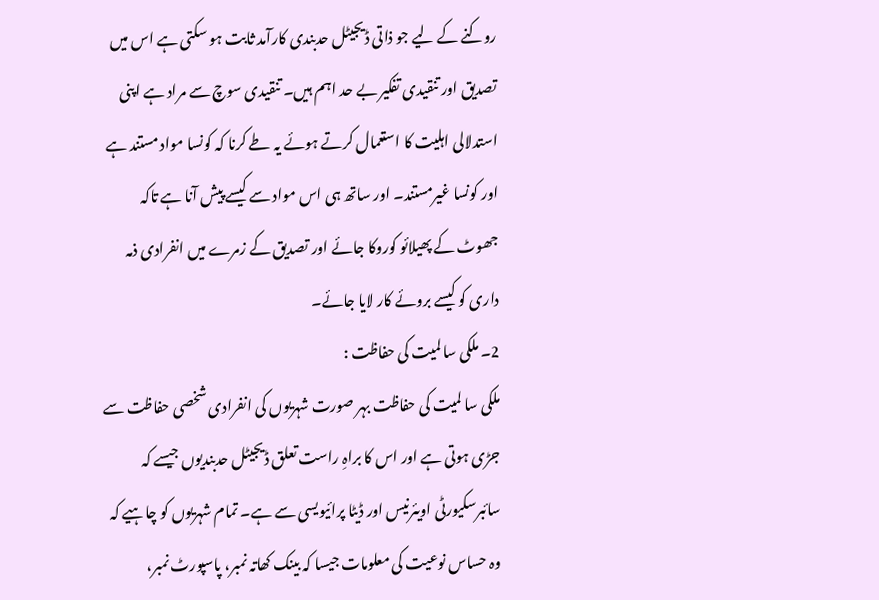روکنے کے لیے جو ذاتی ڈیجیٹل حدبندی کارآمد ثابت ہو سکتی ہے اس میں تصدیق اور تنقیدی تفکیر بے حد اہم ہیں۔ تنقیدی سوچ سے مراد ہے اپنی استدلالی اہلیت کا استعمال کرتے ہوئے یہ طے کرنا کہ کونسا مواد مستند ہے اور کونسا غیرمستند۔ اور ساتھ ہی اس مواد سے کیسے پیش آنا ہے تاکہ جھوٹ کے پھیلائو کوروکا جائے اور تصدیق کے زمرے میں انفرادی ذمہ داری کو کیسے بروئے کار لایا جائے۔
2۔ ملکی سا لمیت کی حفاظت :
ملکی سا لمیت کی حفاظت بہر صورت شہریوں کی انفرادی شخصی حفاظت سے جڑی ہوتی ہے اور اس کا براہِ راست تعلق ڈیجیٹل حدبندیوں جیسے کہ سائبرسکیورٹی اویئرنیس اور ڈیٹا پرائیویسی سے ہے۔ تمام شہریوں کو چاہیے کہ وہ حساس نوعیت کی معلومات جیسا کہ بینک کھاتہ نمبر، پاسپورٹ نمبر،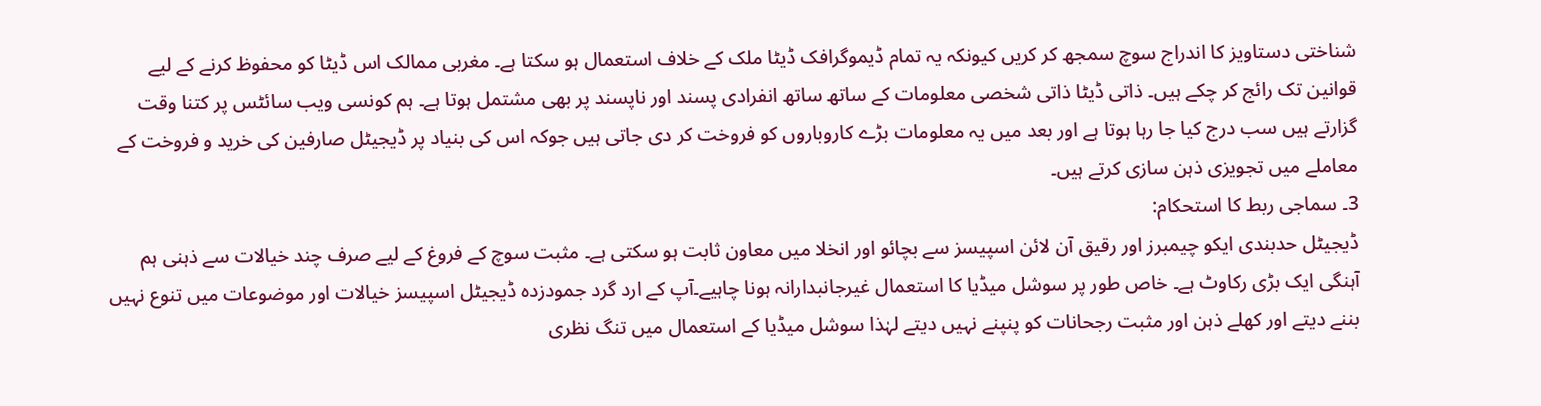شناختی دستاویز کا اندراج سوچ سمجھ کر کریں کیونکہ یہ تمام ڈیموگرافک ڈیٹا ملک کے خلاف استعمال ہو سکتا ہے۔ مغربی ممالک اس ڈیٹا کو محفوظ کرنے کے لیے قوانین تک رائج کر چکے ہیں۔ ذاتی ڈیٹا ذاتی شخصی معلومات کے ساتھ ساتھ انفرادی پسند اور ناپسند پر بھی مشتمل ہوتا ہے۔ ہم کونسی ویب سائٹس پر کتنا وقت گزارتے ہیں سب درج کیا جا رہا ہوتا ہے اور بعد میں یہ معلومات بڑے کاروباروں کو فروخت کر دی جاتی ہیں جوکہ اس کی بنیاد پر ڈیجیٹل صارفین کی خرید و فروخت کے معاملے میں تجویزی ذہن سازی کرتے ہیں۔
3۔ سماجی ربط کا استحکام:
ڈیجیٹل حدبندی ایکو چیمبرز اور رقیق آن لائن اسپیسز سے بچائو اور انخلا میں معاون ثابت ہو سکتی ہے۔ مثبت سوچ کے فروغ کے لیے صرف چند خیالات سے ذہنی ہم آہنگی ایک بڑی رکاوٹ ہے۔ خاص طور پر سوشل میڈیا کا استعمال غیرجانبدارانہ ہونا چاہیے۔آپ کے ارد گرد جمودزدہ ڈیجیٹل اسپیسز خیالات اور موضوعات میں تنوع نہیں بننے دیتے اور کھلے ذہن اور مثبت رجحانات کو پنپنے نہیں دیتے لہٰذا سوشل میڈیا کے استعمال میں تنگ نظری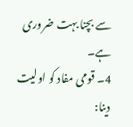سے بچنا بہت ضروری ہے۔
4۔ قومی مفاد کو اولیت دینا: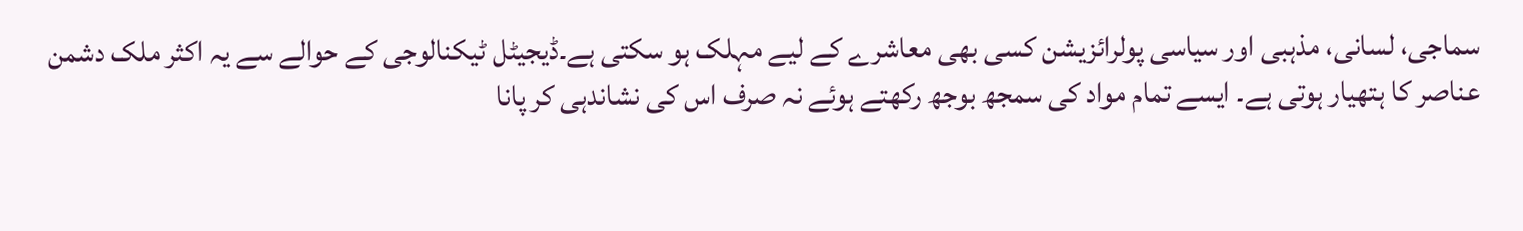سماجی، لسانی، مذہبی اور سیاسی پولرائزیشن کسی بھی معاشرے کے لیے مہلک ہو سکتی ہے۔ڈیجیٹل ٹیکنالوجی کے حوالے سے یہ اکثر ملک دشمن عناصر کا ہتھیار ہوتی ہے۔ ایسے تمام مواد کی سمجھ بوجھ رکھتے ہوئے نہ صرف اس کی نشاندہی کر پانا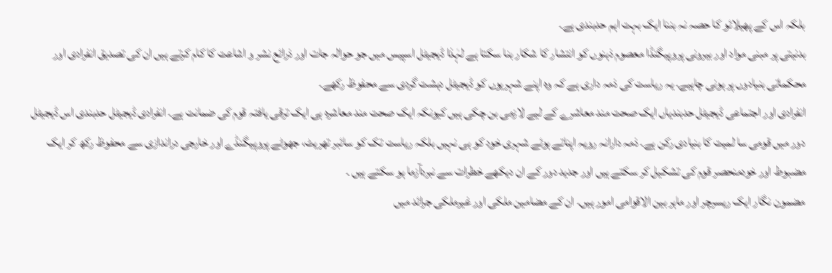بلکہ اس کے پھیلائو کا حصہ نہ بننا ایک بہت اہم حدبندی ہے۔
بدنیتی پر مبنی مواد اور بیرونی پروپیگنڈا معصوم ذہنوں کو انتشار کا شکار بنا سکتا ہے لہٰذا ڈیجیٹل اسپیس میں جو حوالہ جات اور ذرائع نشر و اشاعت کا کام کرتے ہیں ان کی تصدیق انفرادی اور محکماتی بنیادوں پر ہونی چاہیے۔ یہ ریاست کی ذمہ داری ہے کہ وہ اپنے شہریوں کو ڈیجیٹل دہشت گردی سے محفوظ رکھے۔
انفرادی اور اجتماعی ڈیجیٹل حدبندیاں ایک صحت مند معاشرے کے لیے لازمی بن چکی ہیں کیونکہ ایک صحت مند معاشرہ ہی ایک ترقی یافتہ قوم کی ضمانت ہے۔ انفرادی ڈیجیٹل حدبندی اس ڈیجیٹل دور میں قومی سا لمیت کا بنیادی رکن ہے۔ ذمہ دارانہ رویہ اپناتے ہوئے شہری خود کو ہی نہیں بلکہ ریاست تک کو سائبر تھریٹ، جھوٹے پروپیگنڈے اور خارجی دراندازی سے محفوظ رکھ کر ایک مضبوط اور خودمنحصر قوم کی تشکیل کر سکتے ہیں اور جدید دور کے ان دیکھے خطرات سے نبردآزما ہو سکتے ہیں ۔
مضمون نگار ایک ریسرچر اور ماہر بین الاقوامی امور ہیں۔ ان کے مضامین ملکی اور غیرملکی جرائد میں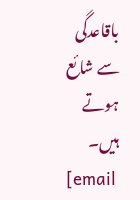باقاعدگی سے شائع ہوتے ہیں۔
[email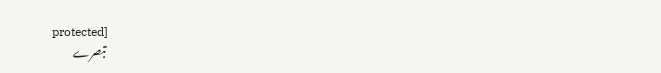protected]
تبصرے